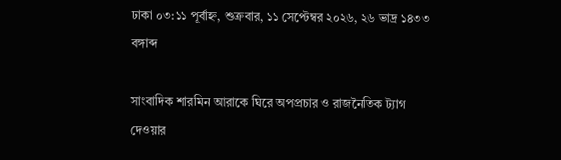ঢাকা ০৩:১১ পূর্বাহ্ন, শুক্রবার, ১১ সেপ্টেম্বর ২০২৬, ২৬ ভাদ্র ১৪৩৩ বঙ্গাব্দ

সাংবাদিক শারমিন আরাকে ঘিরে অপপ্রচার ও রাজনৈতিক ট্যাগ দেওয়ার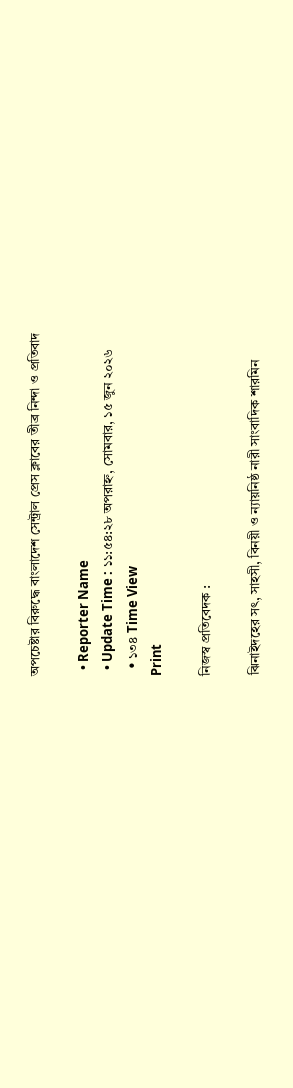অপচেষ্টার বিরুদ্ধে বাংলাদেশ সেন্ট্রাল প্রেস ক্লাবের তীব্র নিন্দা ও প্রতিবাদ

  • Reporter Name
  • Update Time : ১১:৫৪:২৮ অপরাহ্ন, সোমবার, ১৫ জুন ২০২৬
  • ১৩৪ Time View
Print

নিজস্ব প্রতিবেদক :

ঝিনাইদহের সৎ, সাহসী, বিনয়ী ও ন্যায়নিষ্ঠ নারী সাংবাদিক শারমিন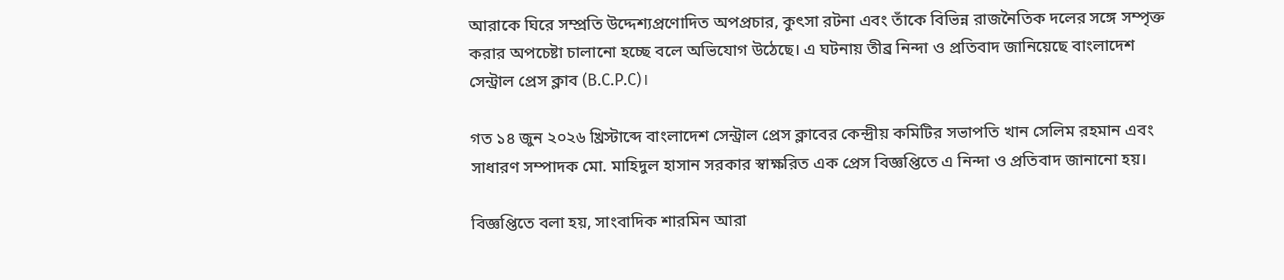আরাকে ঘিরে সম্প্রতি উদ্দেশ্যপ্রণোদিত অপপ্রচার, কুৎসা রটনা এবং তাঁকে বিভিন্ন রাজনৈতিক দলের সঙ্গে সম্পৃক্ত করার অপচেষ্টা চালানো হচ্ছে বলে অভিযোগ উঠেছে। এ ঘটনায় তীব্র নিন্দা ও প্রতিবাদ জানিয়েছে বাংলাদেশ সেন্ট্রাল প্রেস ক্লাব (B.C.P.C)।

গত ১৪ জুন ২০২৬ খ্রিস্টাব্দে বাংলাদেশ সেন্ট্রাল প্রেস ক্লাবের কেন্দ্রীয় কমিটির সভাপতি খান সেলিম রহমান এবং সাধারণ সম্পাদক মো. মাহিদুল হাসান সরকার স্বাক্ষরিত এক প্রেস বিজ্ঞপ্তিতে এ নিন্দা ও প্রতিবাদ জানানো হয়।

বিজ্ঞপ্তিতে বলা হয়, সাংবাদিক শারমিন আরা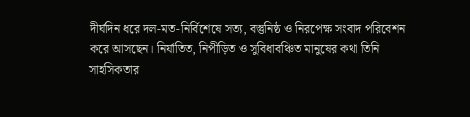দীর্ঘদিন ধরে দল-মত-নির্বিশেষে সত্য, বস্তুনিষ্ঠ ও নিরপেক্ষ সংবাদ পরিবেশন করে আসছেন। নির্যাতিত, নিপীড়িত ও সুবিধাবঞ্চিত মানুষের কথা তিনি সাহসিকতার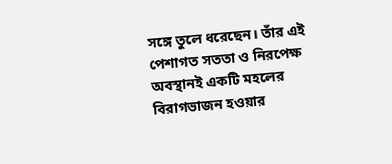সঙ্গে তুলে ধরেছেন। তাঁর এই পেশাগত সততা ও নিরপেক্ষ অবস্থানই একটি মহলের বিরাগভাজন হওয়ার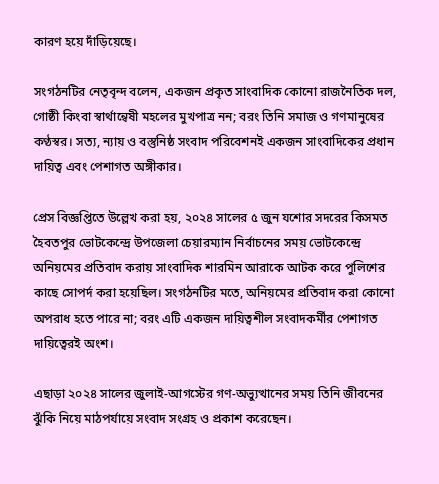কারণ হয়ে দাঁড়িয়েছে।

সংগঠনটির নেতৃবৃন্দ বলেন, একজন প্রকৃত সাংবাদিক কোনো রাজনৈতিক দল, গোষ্ঠী কিংবা স্বার্থান্বেষী মহলের মুখপাত্র নন; বরং তিনি সমাজ ও গণমানুষের কণ্ঠস্বর। সত্য, ন্যায় ও বস্তুনিষ্ঠ সংবাদ পরিবেশনই একজন সাংবাদিকের প্রধান দায়িত্ব এবং পেশাগত অঙ্গীকার।

প্রেস বিজ্ঞপ্তিতে উল্লেখ করা হয়, ২০২৪ সালের ৫ জুন যশোর সদরের কিসমত হৈবতপুর ভোটকেন্দ্রে উপজেলা চেয়ারম্যান নির্বাচনের সময় ভোটকেন্দ্রে অনিয়মের প্রতিবাদ করায় সাংবাদিক শারমিন আরাকে আটক করে পুলিশের কাছে সোপর্দ করা হয়েছিল। সংগঠনটির মতে, অনিয়মের প্রতিবাদ করা কোনো অপরাধ হতে পারে না; বরং এটি একজন দায়িত্বশীল সংবাদকর্মীর পেশাগত দায়িত্বেরই অংশ।

এছাড়া ২০২৪ সালের জুলাই-আগস্টের গণ-অভ্যুত্থানের সময় তিনি জীবনের ঝুঁকি নিয়ে মাঠপর্যায়ে সংবাদ সংগ্রহ ও প্রকাশ করেছেন।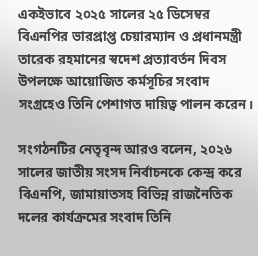একইভাবে ২০২৫ সালের ২৫ ডিসেম্বর বিএনপির ভারপ্রাপ্ত চেয়ারম্যান ও প্রধানমন্ত্রী তারেক রহমানের স্বদেশ প্রত্যাবর্তন দিবস উপলক্ষে আয়োজিত কর্মসূচির সংবাদ সংগ্রহেও তিনি পেশাগত দায়িত্ব পালন করেন।

সংগঠনটির নেতৃবৃন্দ আরও বলেন, ২০২৬ সালের জাতীয় সংসদ নির্বাচনকে কেন্দ্র করে বিএনপি, জামায়াতসহ বিভিন্ন রাজনৈতিক দলের কার্যক্রমের সংবাদ তিনি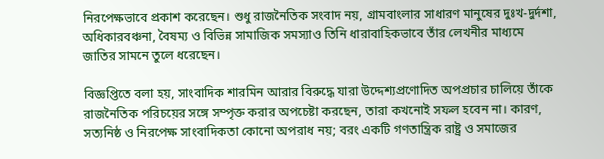নিরপেক্ষভাবে প্রকাশ করেছেন। শুধু রাজনৈতিক সংবাদ নয়, গ্রামবাংলার সাধারণ মানুষের দুঃখ-দুর্দশা, অধিকারবঞ্চনা, বৈষম্য ও বিভিন্ন সামাজিক সমস্যাও তিনি ধারাবাহিকভাবে তাঁর লেখনীর মাধ্যমে জাতির সামনে তুলে ধরেছেন।

বিজ্ঞপ্তিতে বলা হয়, সাংবাদিক শারমিন আরার বিরুদ্ধে যারা উদ্দেশ্যপ্রণোদিত অপপ্রচার চালিয়ে তাঁকে রাজনৈতিক পরিচয়ের সঙ্গে সম্পৃক্ত করার অপচেষ্টা করছেন, তারা কখনোই সফল হবেন না। কারণ, সত্যনিষ্ঠ ও নিরপেক্ষ সাংবাদিকতা কোনো অপরাধ নয়; বরং একটি গণতান্ত্রিক রাষ্ট্র ও সমাজের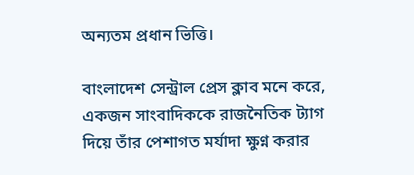অন্যতম প্রধান ভিত্তি।

বাংলাদেশ সেন্ট্রাল প্রেস ক্লাব মনে করে, একজন সাংবাদিককে রাজনৈতিক ট্যাগ দিয়ে তাঁর পেশাগত মর্যাদা ক্ষুণ্ন করার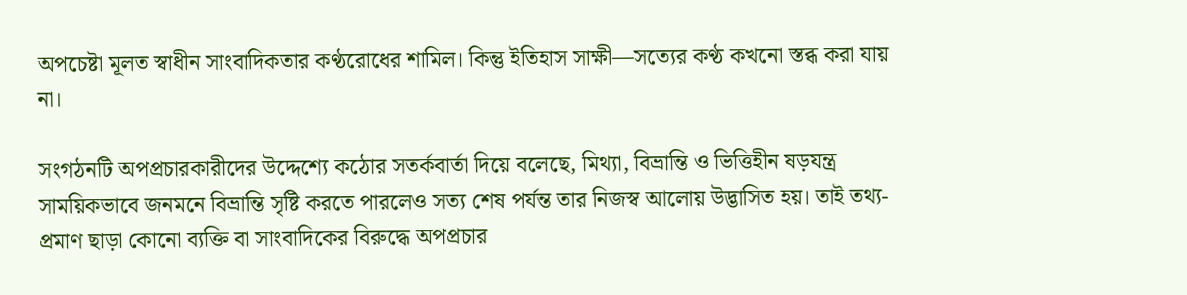অপচেষ্টা মূলত স্বাধীন সাংবাদিকতার কণ্ঠরোধের শামিল। কিন্তু ইতিহাস সাক্ষী—সত্যের কণ্ঠ কখনো স্তব্ধ করা যায় না।

সংগঠনটি অপপ্রচারকারীদের উদ্দেশ্যে কঠোর সতর্কবার্তা দিয়ে বলেছে, মিথ্যা, বিভ্রান্তি ও ভিত্তিহীন ষড়যন্ত্র সাময়িকভাবে জনমনে বিভ্রান্তি সৃষ্টি করতে পারলেও সত্য শেষ পর্যন্ত তার নিজস্ব আলোয় উদ্ভাসিত হয়। তাই তথ্য-প্রমাণ ছাড়া কোনো ব্যক্তি বা সাংবাদিকের বিরুদ্ধে অপপ্রচার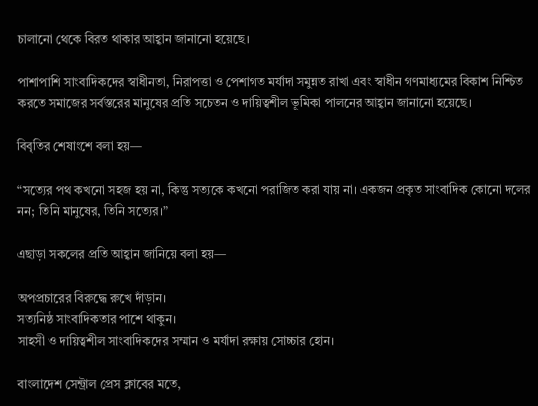চালানো থেকে বিরত থাকার আহ্বান জানানো হয়েছে।

পাশাপাশি সাংবাদিকদের স্বাধীনতা, নিরাপত্তা ও পেশাগত মর্যাদা সমুন্নত রাখা এবং স্বাধীন গণমাধ্যমের বিকাশ নিশ্চিত করতে সমাজের সর্বস্তরের মানুষের প্রতি সচেতন ও দায়িত্বশীল ভূমিকা পালনের আহ্বান জানানো হয়েছে।

বিবৃতির শেষাংশে বলা হয়—

“সত্যের পথ কখনো সহজ হয় না, কিন্তু সত্যকে কখনো পরাজিত করা যায় না। একজন প্রকৃত সাংবাদিক কোনো দলের নন; তিনি মানুষের, তিনি সত্যের।”

এছাড়া সকলের প্রতি আহ্বান জানিয়ে বলা হয়—

অপপ্রচারের বিরুদ্ধে রুখে দাঁড়ান।
সত্যনিষ্ঠ সাংবাদিকতার পাশে থাকুন।
সাহসী ও দায়িত্বশীল সাংবাদিকদের সম্মান ও মর্যাদা রক্ষায় সোচ্চার হোন।

বাংলাদেশ সেন্ট্রাল প্রেস ক্লাবের মতে,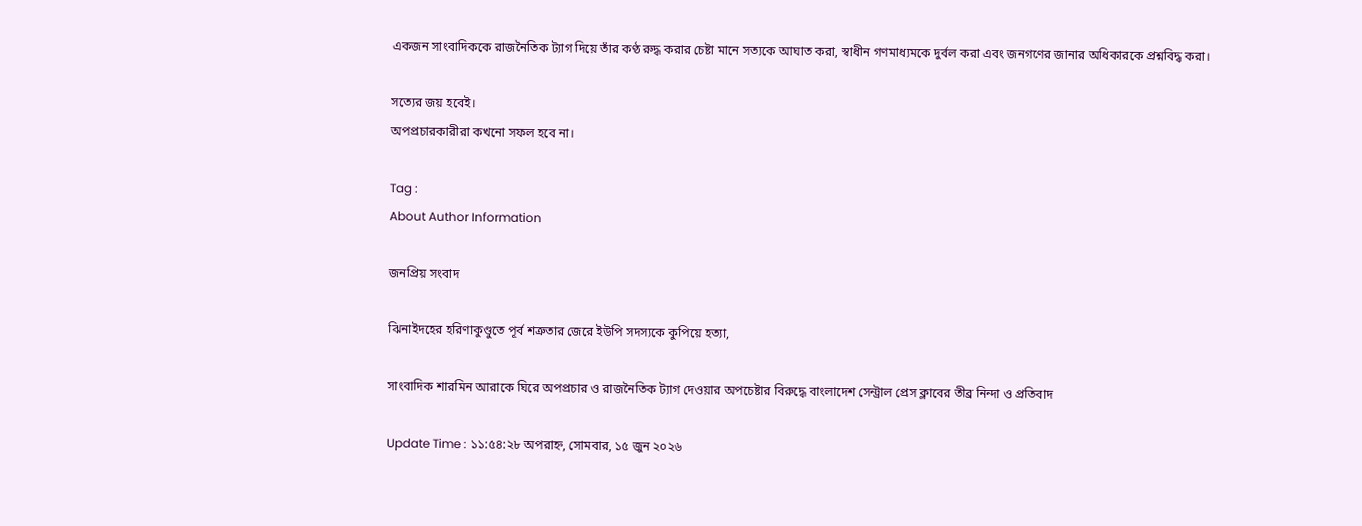একজন সাংবাদিককে রাজনৈতিক ট্যাগ দিয়ে তাঁর কণ্ঠ রুদ্ধ করার চেষ্টা মানে সত্যকে আঘাত করা, স্বাধীন গণমাধ্যমকে দুর্বল করা এবং জনগণের জানার অধিকারকে প্রশ্নবিদ্ধ করা।

সত্যের জয় হবেই।
অপপ্রচারকারীরা কখনো সফল হবে না।

Tag :
About Author Information

জনপ্রিয় সংবাদ

ঝিনাইদহের হরিণাকুণ্ডুতে পূর্ব শত্রুতার জেরে ইউপি সদস্যকে কুপিয়ে হত্যা,

সাংবাদিক শারমিন আরাকে ঘিরে অপপ্রচার ও রাজনৈতিক ট্যাগ দেওয়ার অপচেষ্টার বিরুদ্ধে বাংলাদেশ সেন্ট্রাল প্রেস ক্লাবের তীব্র নিন্দা ও প্রতিবাদ

Update Time : ১১:৫৪:২৮ অপরাহ্ন, সোমবার, ১৫ জুন ২০২৬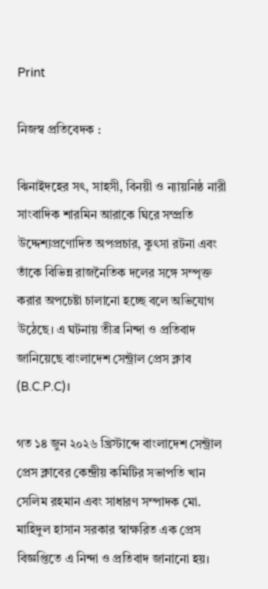Print

নিজস্ব প্রতিবেদক :

ঝিনাইদহের সৎ, সাহসী, বিনয়ী ও ন্যায়নিষ্ঠ নারী সাংবাদিক শারমিন আরাকে ঘিরে সম্প্রতি উদ্দেশ্যপ্রণোদিত অপপ্রচার, কুৎসা রটনা এবং তাঁকে বিভিন্ন রাজনৈতিক দলের সঙ্গে সম্পৃক্ত করার অপচেষ্টা চালানো হচ্ছে বলে অভিযোগ উঠেছে। এ ঘটনায় তীব্র নিন্দা ও প্রতিবাদ জানিয়েছে বাংলাদেশ সেন্ট্রাল প্রেস ক্লাব (B.C.P.C)।

গত ১৪ জুন ২০২৬ খ্রিস্টাব্দে বাংলাদেশ সেন্ট্রাল প্রেস ক্লাবের কেন্দ্রীয় কমিটির সভাপতি খান সেলিম রহমান এবং সাধারণ সম্পাদক মো. মাহিদুল হাসান সরকার স্বাক্ষরিত এক প্রেস বিজ্ঞপ্তিতে এ নিন্দা ও প্রতিবাদ জানানো হয়।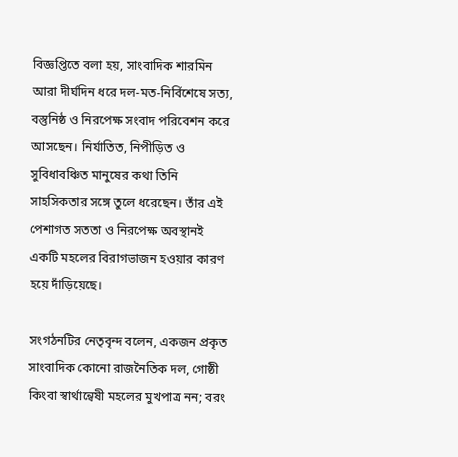বিজ্ঞপ্তিতে বলা হয়, সাংবাদিক শারমিন আরা দীর্ঘদিন ধরে দল-মত-নির্বিশেষে সত্য, বস্তুনিষ্ঠ ও নিরপেক্ষ সংবাদ পরিবেশন করে আসছেন। নির্যাতিত, নিপীড়িত ও সুবিধাবঞ্চিত মানুষের কথা তিনি সাহসিকতার সঙ্গে তুলে ধরেছেন। তাঁর এই পেশাগত সততা ও নিরপেক্ষ অবস্থানই একটি মহলের বিরাগভাজন হওয়ার কারণ হয়ে দাঁড়িয়েছে।

সংগঠনটির নেতৃবৃন্দ বলেন, একজন প্রকৃত সাংবাদিক কোনো রাজনৈতিক দল, গোষ্ঠী কিংবা স্বার্থান্বেষী মহলের মুখপাত্র নন; বরং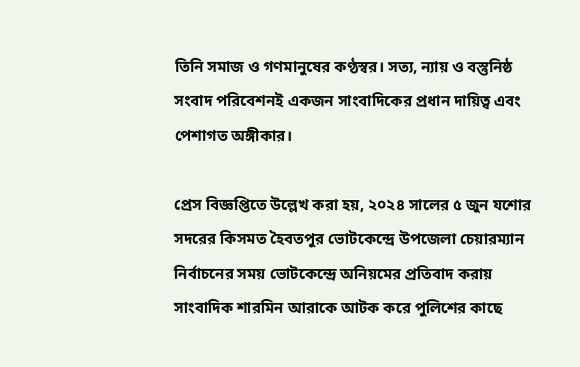তিনি সমাজ ও গণমানুষের কণ্ঠস্বর। সত্য, ন্যায় ও বস্তুনিষ্ঠ সংবাদ পরিবেশনই একজন সাংবাদিকের প্রধান দায়িত্ব এবং পেশাগত অঙ্গীকার।

প্রেস বিজ্ঞপ্তিতে উল্লেখ করা হয়, ২০২৪ সালের ৫ জুন যশোর সদরের কিসমত হৈবতপুর ভোটকেন্দ্রে উপজেলা চেয়ারম্যান নির্বাচনের সময় ভোটকেন্দ্রে অনিয়মের প্রতিবাদ করায় সাংবাদিক শারমিন আরাকে আটক করে পুলিশের কাছে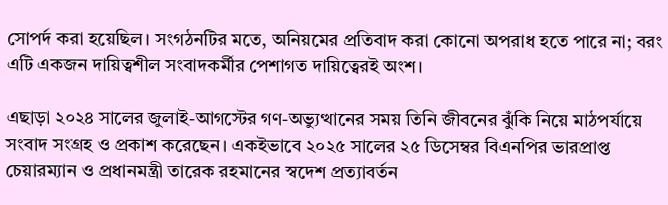সোপর্দ করা হয়েছিল। সংগঠনটির মতে, অনিয়মের প্রতিবাদ করা কোনো অপরাধ হতে পারে না; বরং এটি একজন দায়িত্বশীল সংবাদকর্মীর পেশাগত দায়িত্বেরই অংশ।

এছাড়া ২০২৪ সালের জুলাই-আগস্টের গণ-অভ্যুত্থানের সময় তিনি জীবনের ঝুঁকি নিয়ে মাঠপর্যায়ে সংবাদ সংগ্রহ ও প্রকাশ করেছেন। একইভাবে ২০২৫ সালের ২৫ ডিসেম্বর বিএনপির ভারপ্রাপ্ত চেয়ারম্যান ও প্রধানমন্ত্রী তারেক রহমানের স্বদেশ প্রত্যাবর্তন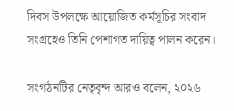দিবস উপলক্ষে আয়োজিত কর্মসূচির সংবাদ সংগ্রহেও তিনি পেশাগত দায়িত্ব পালন করেন।

সংগঠনটির নেতৃবৃন্দ আরও বলেন, ২০২৬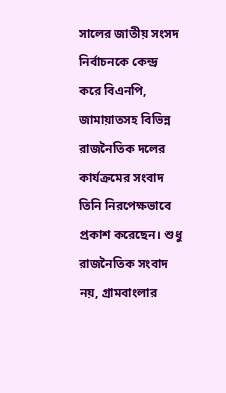সালের জাতীয় সংসদ নির্বাচনকে কেন্দ্র করে বিএনপি, জামায়াতসহ বিভিন্ন রাজনৈতিক দলের কার্যক্রমের সংবাদ তিনি নিরপেক্ষভাবে প্রকাশ করেছেন। শুধু রাজনৈতিক সংবাদ নয়, গ্রামবাংলার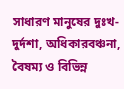সাধারণ মানুষের দুঃখ-দুর্দশা, অধিকারবঞ্চনা, বৈষম্য ও বিভিন্ন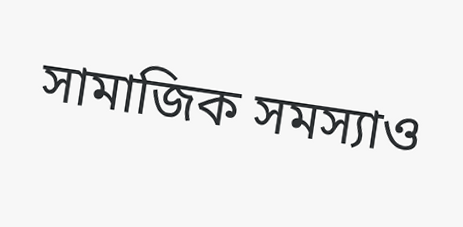সামাজিক সমস্যাও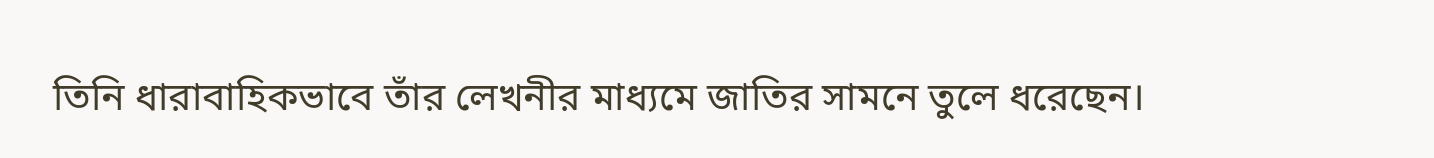তিনি ধারাবাহিকভাবে তাঁর লেখনীর মাধ্যমে জাতির সামনে তুলে ধরেছেন।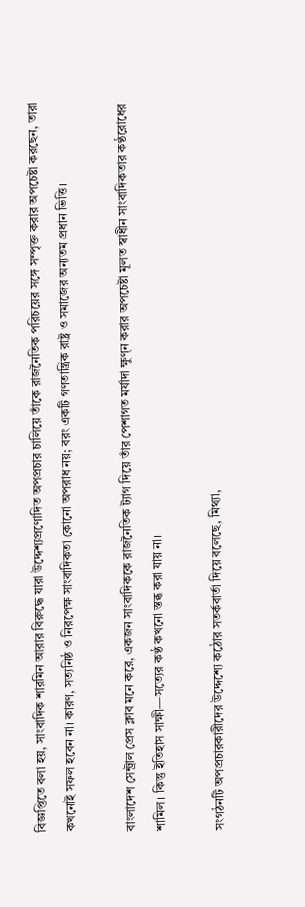বিজ্ঞপ্তিতে বলা হয়, সাংবাদিক শারমিন আরার বিরুদ্ধে যারা উদ্দেশ্যপ্রণোদিত অপপ্রচার চালিয়ে তাঁকে রাজনৈতিক পরিচয়ের সঙ্গে সম্পৃক্ত করার অপচেষ্টা করছেন, তারা কখনোই সফল হবেন না। কারণ, সত্যনিষ্ঠ ও নিরপেক্ষ সাংবাদিকতা কোনো অপরাধ নয়; বরং একটি গণতান্ত্রিক রাষ্ট্র ও সমাজের অন্যতম প্রধান ভিত্তি।

বাংলাদেশ সেন্ট্রাল প্রেস ক্লাব মনে করে, একজন সাংবাদিককে রাজনৈতিক ট্যাগ দিয়ে তাঁর পেশাগত মর্যাদা ক্ষুণ্ন করার অপচেষ্টা মূলত স্বাধীন সাংবাদিকতার কণ্ঠরোধের শামিল। কিন্তু ইতিহাস সাক্ষী—সত্যের কণ্ঠ কখনো স্তব্ধ করা যায় না।

সংগঠনটি অপপ্রচারকারীদের উদ্দেশ্যে কঠোর সতর্কবার্তা দিয়ে বলেছে, মিথ্যা,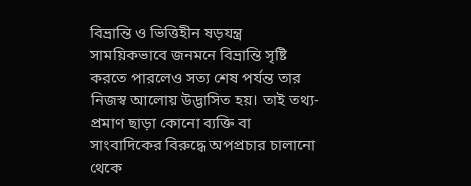বিভ্রান্তি ও ভিত্তিহীন ষড়যন্ত্র সাময়িকভাবে জনমনে বিভ্রান্তি সৃষ্টি করতে পারলেও সত্য শেষ পর্যন্ত তার নিজস্ব আলোয় উদ্ভাসিত হয়। তাই তথ্য-প্রমাণ ছাড়া কোনো ব্যক্তি বা সাংবাদিকের বিরুদ্ধে অপপ্রচার চালানো থেকে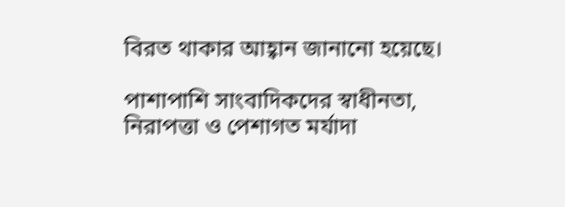বিরত থাকার আহ্বান জানানো হয়েছে।

পাশাপাশি সাংবাদিকদের স্বাধীনতা, নিরাপত্তা ও পেশাগত মর্যাদা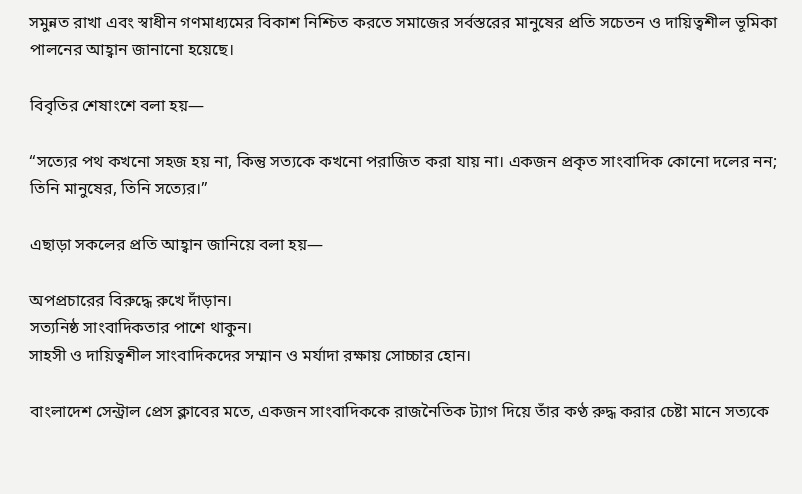সমুন্নত রাখা এবং স্বাধীন গণমাধ্যমের বিকাশ নিশ্চিত করতে সমাজের সর্বস্তরের মানুষের প্রতি সচেতন ও দায়িত্বশীল ভূমিকা পালনের আহ্বান জানানো হয়েছে।

বিবৃতির শেষাংশে বলা হয়—

“সত্যের পথ কখনো সহজ হয় না, কিন্তু সত্যকে কখনো পরাজিত করা যায় না। একজন প্রকৃত সাংবাদিক কোনো দলের নন; তিনি মানুষের, তিনি সত্যের।”

এছাড়া সকলের প্রতি আহ্বান জানিয়ে বলা হয়—

অপপ্রচারের বিরুদ্ধে রুখে দাঁড়ান।
সত্যনিষ্ঠ সাংবাদিকতার পাশে থাকুন।
সাহসী ও দায়িত্বশীল সাংবাদিকদের সম্মান ও মর্যাদা রক্ষায় সোচ্চার হোন।

বাংলাদেশ সেন্ট্রাল প্রেস ক্লাবের মতে, একজন সাংবাদিককে রাজনৈতিক ট্যাগ দিয়ে তাঁর কণ্ঠ রুদ্ধ করার চেষ্টা মানে সত্যকে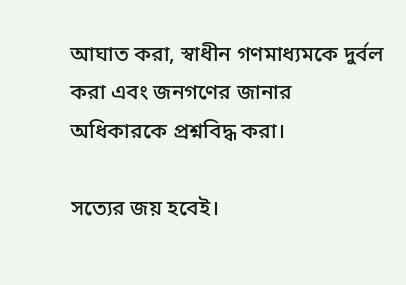আঘাত করা, স্বাধীন গণমাধ্যমকে দুর্বল করা এবং জনগণের জানার অধিকারকে প্রশ্নবিদ্ধ করা।

সত্যের জয় হবেই।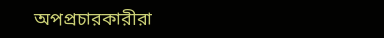অপপ্রচারকারীরা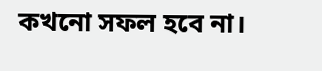কখনো সফল হবে না।